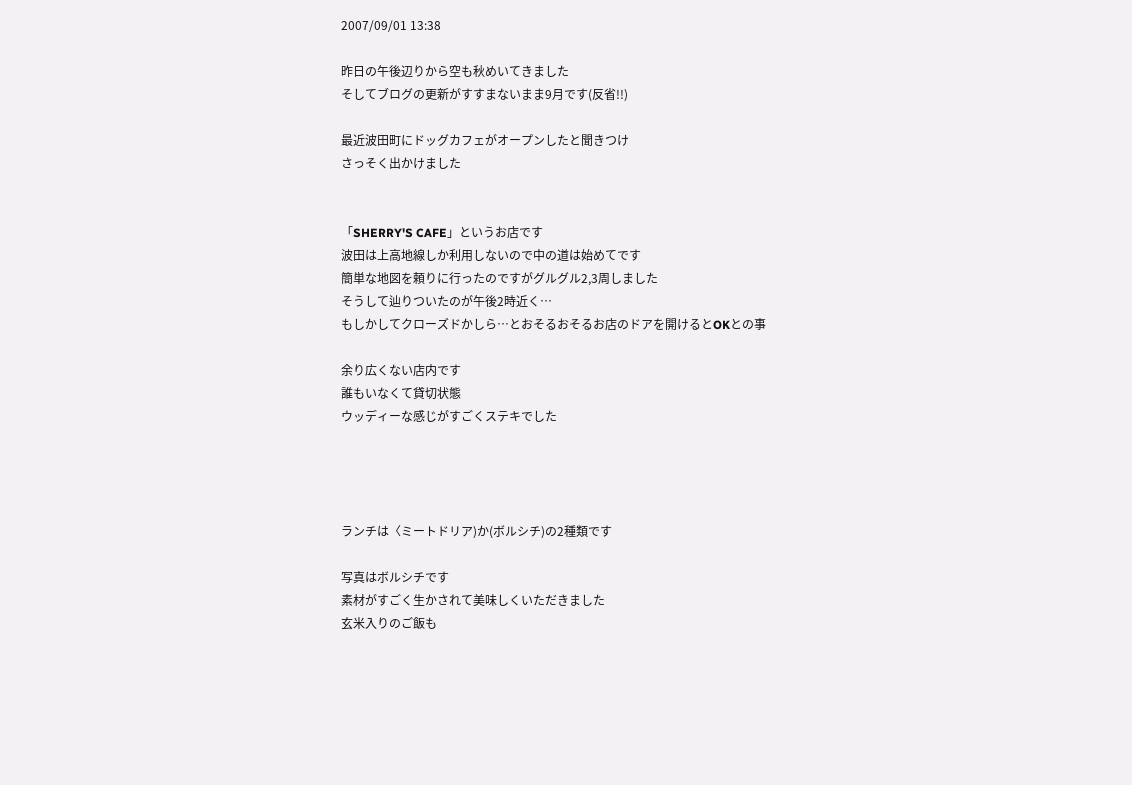2007/09/01 13:38

昨日の午後辺りから空も秋めいてきました
そしてブログの更新がすすまないまま9月です(反省!!)

最近波田町にドッグカフェがオープンしたと聞きつけ
さっそく出かけました


「SHERRY'S CAFE」というお店です
波田は上高地線しか利用しないので中の道は始めてです
簡単な地図を頼りに行ったのですがグルグル2,3周しました
そうして辿りついたのが午後2時近く…
もしかしてクローズドかしら…とおそるおそるお店のドアを開けるとOKとの事

余り広くない店内です
誰もいなくて貸切状態
ウッディーな感じがすごくステキでした




ランチは〈ミートドリア)か(ボルシチ)の2種類です

写真はボルシチです
素材がすごく生かされて美味しくいただきました
玄米入りのご飯も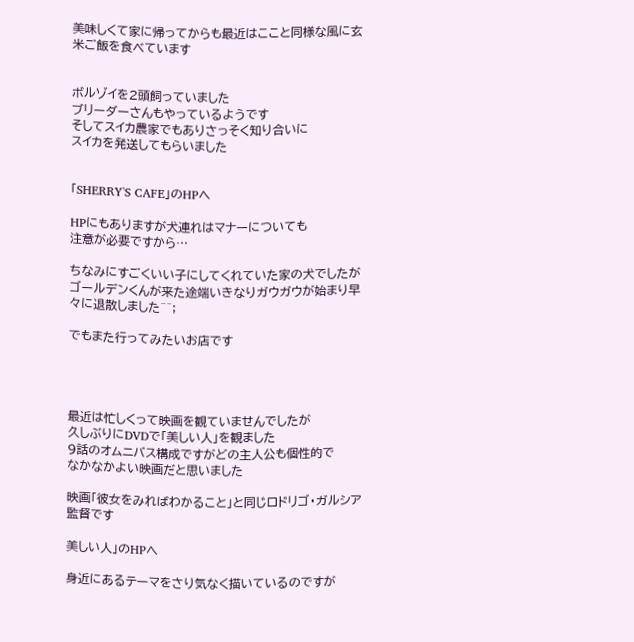美味しくて家に帰ってからも最近はここと同様な風に玄米ご飯を食べています


ボルゾイを2頭飼っていました
ブリーダーさんもやっているようです
そしてスイカ農家でもありさっそく知り合いに
スイカを発送してもらいました


「SHERRY'S CAFE」のHPへ

HPにもありますが犬連れはマナーについても
注意が必要ですから…

ちなみにすごくいい子にしてくれていた家の犬でしたが
ゴールデンくんが来た途端いきなりガウガウが始まり早々に退散しました^^;

でもまた行ってみたいお店です




最近は忙しくって映画を観ていませんでしたが
久しぶりにDVDで「美しい人」を観ました
9話のオムニバス構成ですがどの主人公も個性的で
なかなかよい映画だと思いました

映画「彼女をみればわかること」と同じロドリゴ・ガルシア監督です

美しい人」のHPへ

身近にあるテーマをさり気なく描いているのですが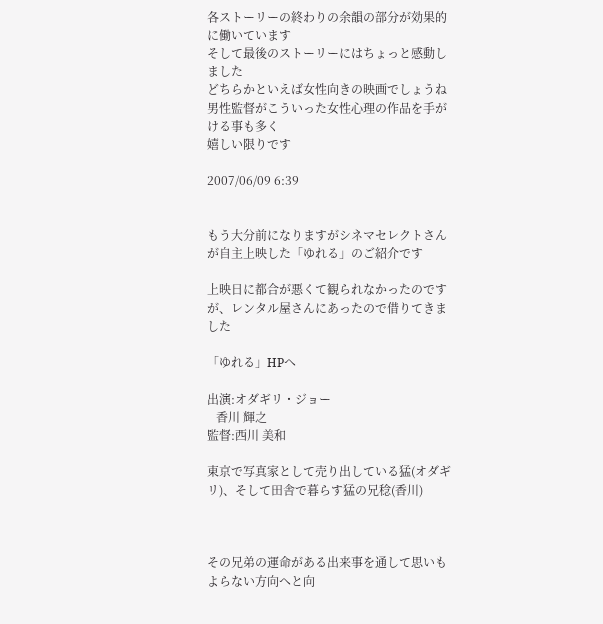各ストーリーの終わりの余韻の部分が効果的に働いています
そして最後のストーリーにはちょっと感動しました
どちらかといえば女性向きの映画でしょうね
男性監督がこういった女性心理の作品を手がける事も多く
嬉しい限りです

2007/06/09 6:39


もう大分前になりますがシネマセレクトさんが自主上映した「ゆれる」のご紹介です

上映日に都合が悪くて観られなかったのですが、レンタル屋さんにあったので借りてきました

「ゆれる」HPへ

出演:オダギリ・ジョー
   香川 輝之
監督:西川 美和

東京で写真家として売り出している猛(オダギリ)、そして田舎で暮らす猛の兄稔(香川)



その兄弟の運命がある出来事を通して思いもよらない方向へと向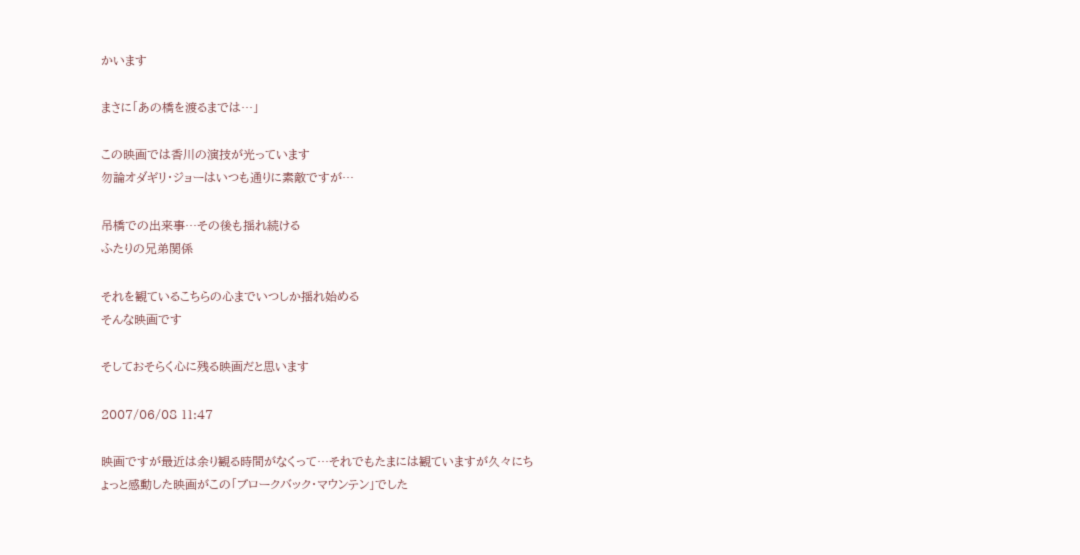かいます

まさに「あの橋を渡るまでは…」

この映画では香川の演技が光っています
勿論オダギリ・ジョーはいつも通りに素敵ですが…

吊橋での出来事…その後も揺れ続ける
ふたりの兄弟関係

それを観ているこちらの心までいつしか揺れ始める
そんな映画です

そしておそらく心に残る映画だと思います

2007/06/08 11:47

映画ですが最近は余り観る時間がなくって…それでもたまには観ていますが久々にちょっと感動した映画がこの「ブロークバック・マウンテン」でした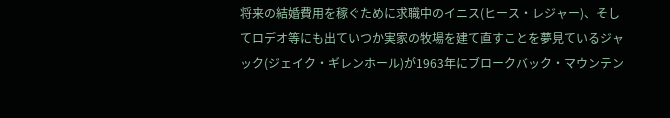将来の結婚費用を稼ぐために求職中のイニス(ヒース・レジャー)、そしてロデオ等にも出ていつか実家の牧場を建て直すことを夢見ているジャック(ジェイク・ギレンホール)が1963年にブロークバック・マウンテン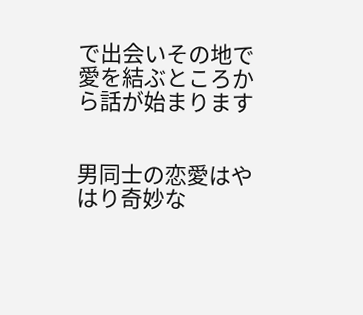で出会いその地で愛を結ぶところから話が始まります


男同士の恋愛はやはり奇妙な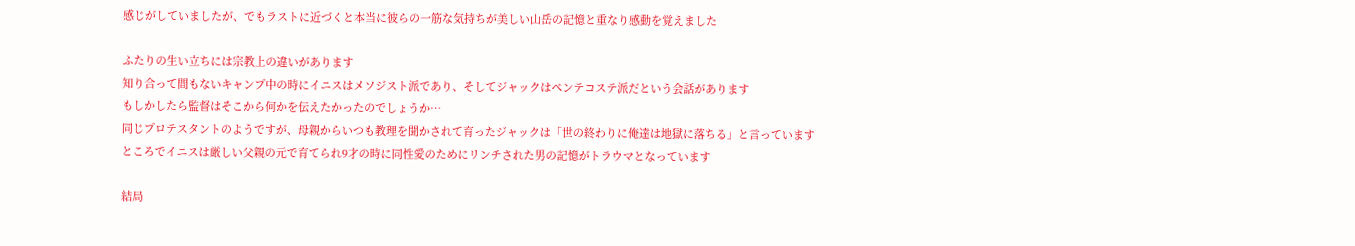感じがしていましたが、でもラストに近づくと本当に彼らの一筋な気持ちが美しい山岳の記憶と重なり感動を覚えました

ふたりの生い立ちには宗教上の違いがあります
知り合って間もないキャンプ中の時にイニスはメソジスト派であり、そしてジャックはペンテコステ派だという会話があります
もしかしたら監督はそこから何かを伝えたかったのでしょうか…
同じプロテスタントのようですが、母親からいつも教理を聞かされて育ったジャックは「世の終わりに俺達は地獄に落ちる」と言っています
ところでイニスは厳しい父親の元で育てられ9才の時に同性愛のためにリンチされた男の記憶がトラウマとなっています

結局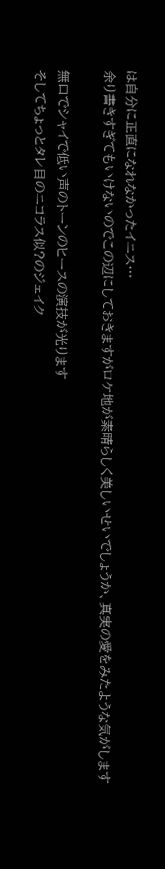は自分に正直になれなかったイニス…
余り書きすぎてもいけないのでこの辺にしておきますがロケ地が素晴らしく美しいせいでしょうか、真実の愛をみたような気がします

無口でシャイで低い声のトーンのヒースの演技が光ります
そしてちょっとタレ目のニコラス似?のジェイク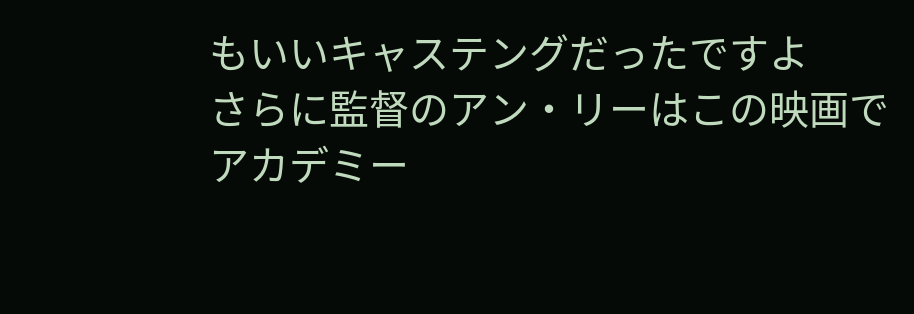もいいキャステングだったですよ
さらに監督のアン・リーはこの映画でアカデミー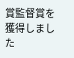賞監督賞を獲得しました